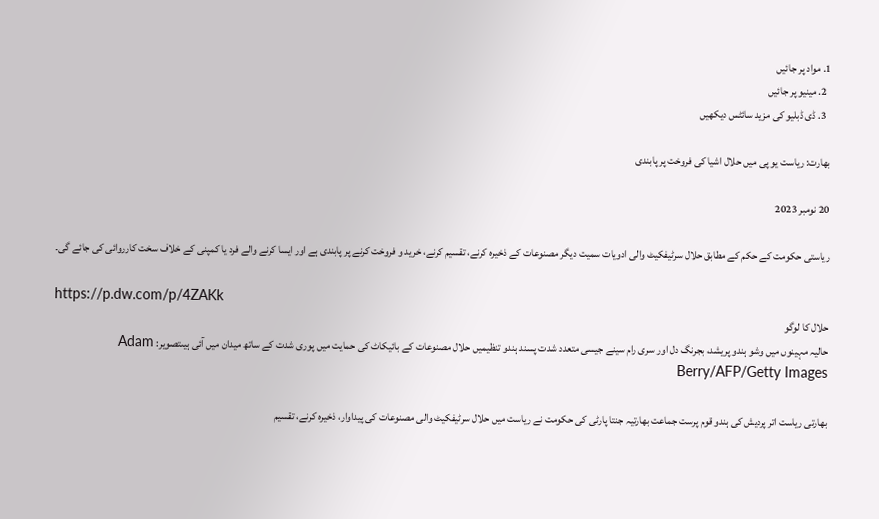1. مواد پر جائیں
  2. مینیو پر جائیں
  3. ڈی ڈبلیو کی مزید سائٹس دیکھیں

بھارت: ریاست یو پی میں حلال اشیا کی فروخت پر پابندی

20 نومبر 2023

ریاستی حکومت کے حکم کے مطابق حلال سرٹیفکیٹ والی ادویات سمیت دیگر مصنوعات کے ذخیرہ کرنے، تقسیم کرنے، خرید و فروخت کرنے پر پابندی ہے اور ایسا کرنے والے فرد یا کمپنی کے خلاف سخت کارروائی کی جائے گی۔

https://p.dw.com/p/4ZAKk
حلال کا لوگو
حالیہ مہینوں میں وشو ہندو پریشد، بجرنگ دل اور سری رام سینے جیسی متعدد شدت پسند ہندو تنظیمیں حلال مصنوعات کے بائیکاٹ کی حمایت میں پوری شدت کے ساتھ میدان میں آئی ہیںتصویر: Adam Berry/AFP/Getty Images

بھارتی ریاست اتر پردیش کی ہندو قوم پرست جماعت بھارتیہ جنتا پارٹی کی حکومت نے ریاست میں حلال سرٹیفکیٹ والی مصنوعات کی پیداوار، ذخیرہ کرنے، تقسیم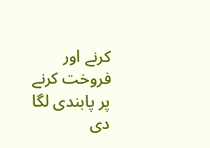کرنے اور فروخت کرنے پر پابندی لگا دی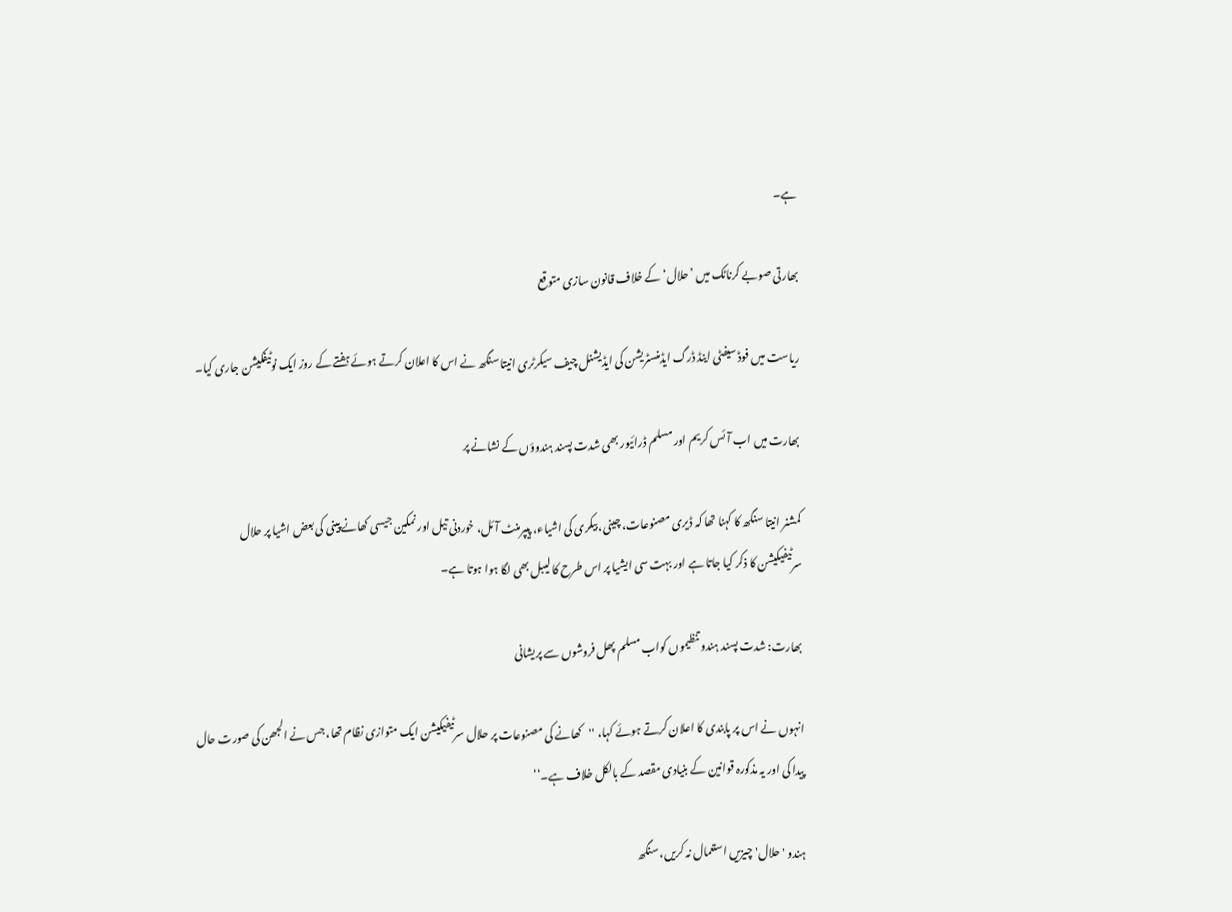ہے۔

بھارتی صوبے کرناٹک میں ’حلال‘ کے خلاف قانون سازی متوقع

ریاست میں فوڈ سیفٹی اینڈ ڈرگ ایڈمنسٹریشن کی ایڈیشنل چیف سیکرٹری انیتا سنگھ نے اس کا اعلان کرتے ہوئے ہفتے کے روز ایک نوٹیفکیشن جاری کیا۔

بھارت میں اب آئس کریم اور مسلم ڈرائیور بھی شدت پسند ہندوؤں کے نشانے پر

کمشنر انیتا سنگھ کا کہنا تھا کہ ڈیری مصنوعات، چینی، بیکری کی اشیاء، پیپرمنٹ آئل، خوردنی تیل اور نمکین جیسی کھانے پینی کی بعض اشیا پر حلال سرٹیفیکیشن کا ذکر کیا جاتا ہے اور بہت سی ایشیا پر اس طرح کا لیبل بھی لگا ہوا ہوتا ہے۔

بھارت: شدت پسند ہندو تنظیموں کواب مسلم پھل فروشوں سے پریشانی

انہوں نے اس پر پابندی کا اعلان کرتے ہوئے کہا، ''کھانے کی مصنوعات پر حلال سرٹیفیکیشن ایک متوازی نظام تھا، جس نے الجھن کی صورت حال پیدا کی اور یہ مذکورہ قوانین کے بنیادی مقصد کے بالکل خلاف ہے۔‘‘

ہندو 'حلال' چیزیں استعمال نہ کریں، سنگھ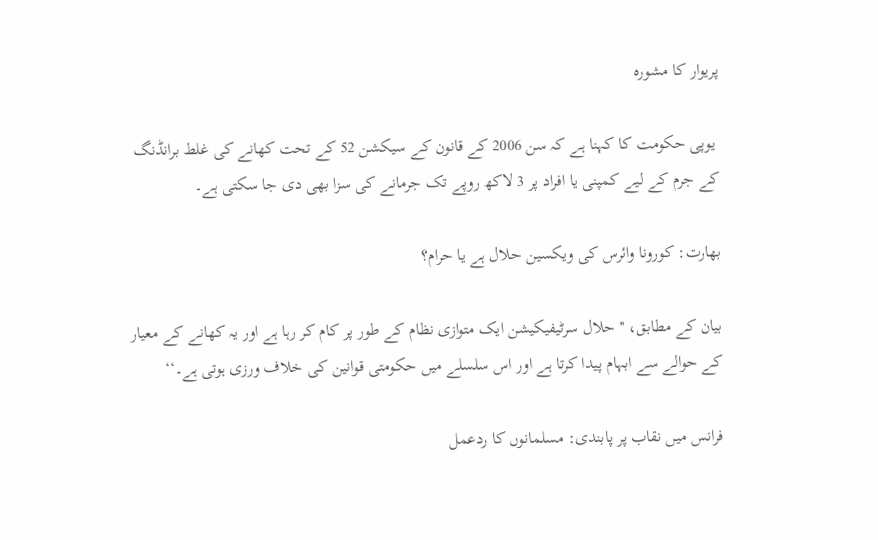پریوار کا مشورہ

 یوپی حکومت کا کہنا ہے کہ سن 2006 کے قانون کے سیکشن 52 کے تحت کھانے کی غلط برانڈنگ کے جرم کے لیے کمپنی یا افراد پر 3 لاکھ روپے تک جرمانے کی سزا بھی دی جا سکتی ہے۔

بھارت: کورونا وائرس کی ویکسین حلال ہے یا حرام؟

بیان کے مطابق، ''حلال سرٹیفیکیشن ایک متوازی نظام کے طور پر کام کر رہا ہے اور یہ کھانے کے معیار کے حوالے سے ابہام پیدا کرتا ہے اور اس سلسلے میں حکومتی قوانین کی خلاف ورزی ہوتی ہے۔‘‘

فرانس ميں نقاب پر پابندی: مسلمانوں کا ردعمل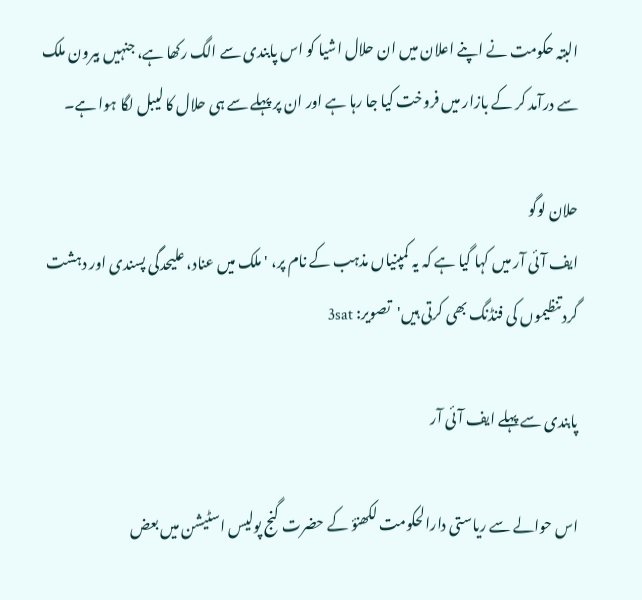البتہ حکومت نے اپنے اعلان میں ان حلال اشیا کو اس پابندی سے الگ رکھا ہے، جنہیں بیرون ملک سے درآمد کر کے بازار میں فروخت کیا جا رہا ہے اور ان پر پہلے سے ہی حلال کا لیبل لگا ہوا ہے۔

حلان لوگو
ایف آئی آر میں کہا گیا ہے کہ یہ کمپنیاں مذہب کے نام پر، 'ملک میں عناد، علیحدگی پسندی اور دہشت گرد تنظیموں کی فنڈنگ بھی کرتی ہیں'تصویر: 3sat

پابندی سے پہلے ایف آئی آر

اس حوالے سے ریاستی دارالحکومت لکھنؤ کے حضرت گنج پولیس اسٹیشن میں بعض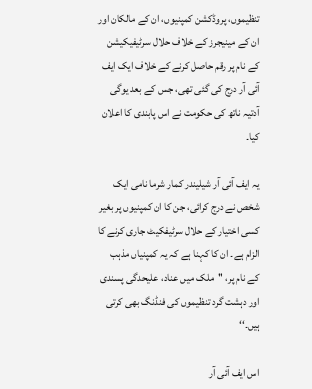تنظیموں، پروڈکشن کمپنیوں، ان کے مالکان اور  ان کے مینیجرز کے خلاف حلال سرٹیفیکیشن کے نام پر رقم حاصل کرنے کے خلاف ایک ایف آئی آر درج کی گئی تھی، جس کے بعد یوگی آدتیہ ناتھ کی حکومت نے اس پابندی کا اعلان کیا۔

یہ ایف آئی آر شیلیندر کمار شرما نامی ایک شخص نے درج کرائی، جن کا ان کمپنیوں پر بغیر کسی اختیار کے حلال سرٹیفکیٹ جاری کرنے کا الزام ہے۔ ان کا کہنا ہے کہ یہ کمپنیاں مذہب کے نام پر، ''ملک میں عناد، علیحدگی پسندی اور دہشت گرد تنظیموں کی فنڈنگ بھی کرتی ہیں۔‘‘

اس ایف آئی آر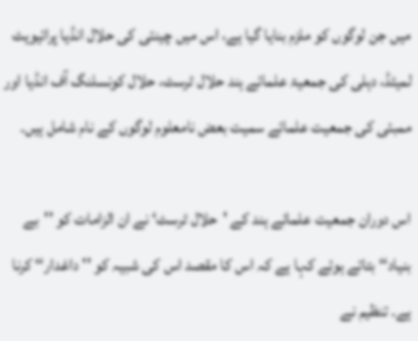میں جن لوگوں کو ملزم بنایا گیا ہے، اس میں چینئی کی حلال انڈیا پرائیویٹ لمیٹڈ، دہلی کی جمعیۃ علمائے ہند حلال ٹرسٹ، حلال کونسلنگ آف انڈیا اور ممبئی کی جمعیت علمائے سمیت بعض نامعلوم لوگوں کے نام شامل ہیں۔

اس دوران جمعیت علمائے ہند کے 'حلال ٹرسٹ‘ نے ان الزامات کو ''بے بنیاد‘‘ بتاتے ہوئے کہا ہے کہ اس کا مقصد اس کی شبیہ کو ''داغدار‘‘ کرنا ہے۔ تنظیم نے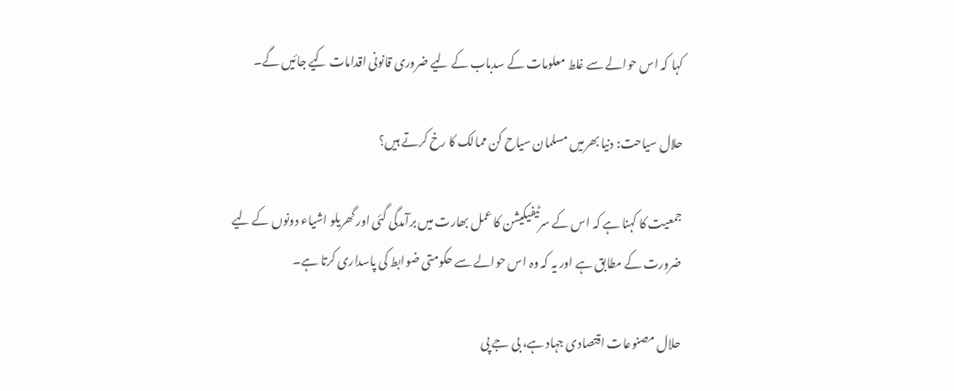کہا کہ اس حوالے سے غلط معلومات کے سدباب کے لیے ضروری قانونی اقدامات کیے جائیں گے۔

حلال سیاحت: دنیا بھرمیں مسلمان سیاح کن ممالک کا رخ کرتے ہیں؟

جمعیت کا کہنا ہے کہ اس کے سرٹیفیکیشن کا عمل بھارت میں برآمدگی گئی اور گھریلو اشیاء دونوں کے لیے ضرورت کے مطابق ہے اور یہ کہ وہ اس حوالے سے حکومتی ضوابط کی پاسداری کرتا ہے۔

حلال مصنوعات اقتصادی جہاد ہے، بی جے پی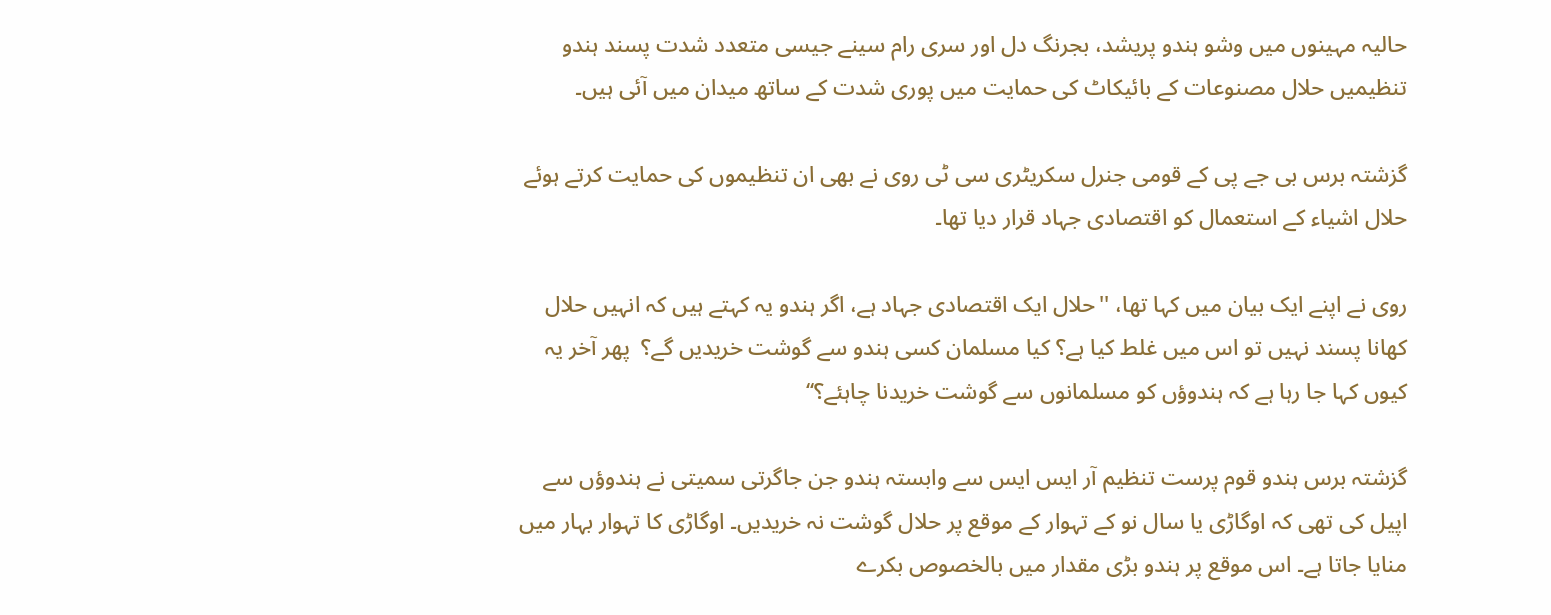حالیہ مہینوں میں وشو ہندو پریشد، بجرنگ دل اور سری رام سینے جیسی متعدد شدت پسند ہندو تنظیمیں حلال مصنوعات کے بائیکاٹ کی حمایت میں پوری شدت کے ساتھ میدان میں آئی ہیں۔

گزشتہ برس بی جے پی کے قومی جنرل سکریٹری سی ٹی روی نے بھی ان تنظیموں کی حمایت کرتے ہوئے حلال اشیاء کے استعمال کو اقتصادی جہاد قرار دیا تھا۔

روی نے اپنے ایک بیان میں کہا تھا، ''حلال ایک اقتصادی جہاد ہے، اگر ہندو یہ کہتے ہیں کہ انہیں حلال کھانا پسند نہیں تو اس میں غلط کیا ہے؟ کیا مسلمان کسی ہندو سے گوشت خریدیں گے؟  پھر آخر یہ کیوں کہا جا رہا ہے کہ ہندوؤں کو مسلمانوں سے گوشت خریدنا چاہئے؟‘‘

گزشتہ برس ہندو قوم پرست تنظیم آر ایس ایس سے وابستہ ہندو جن جاگرتی سمیتی نے ہندوؤں سے اپیل کی تھی کہ اوگاڑی یا سال نو کے تہوار کے موقع پر حلال گوشت نہ خریدیں۔ اوگاڑی کا تہوار بہار میں منایا جاتا ہے۔ اس موقع پر ہندو بڑی مقدار میں بالخصوص بکرے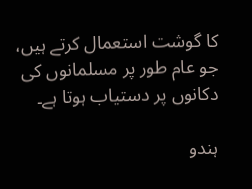کا گوشت استعمال کرتے ہیں، جو عام طور پر مسلمانوں کی دکانوں پر دستیاب ہوتا ہے۔

ہندو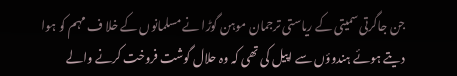جن جاگرتی سمیتی کے ریاستی ترجمان موہن گوڑا نے مسلمانوں کے خلا ف مہم کو ہوا دیتے ہوئے ہندوؤں سے اپیل کی تھی کہ وہ حلال گوشت فروخت کرنے والے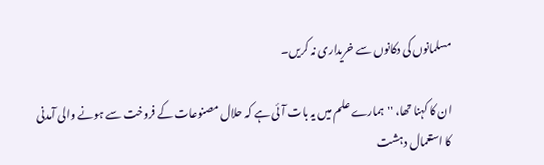مسلمانوں کی دکانوں سے خریداری نہ کریں۔

ان کا کہنا تھا، ''ہمارے علم میں یہ بات آئی ہے کہ حلال مصنوعات کے فروخت سے ہونے والی آمدنی کا استعمال دہشت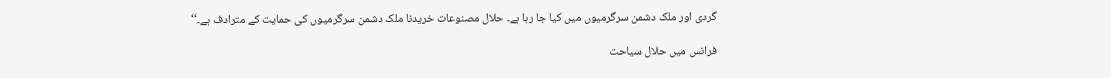گردی اور ملک دشمن سرگرمیوں میں کیا جا رہا ہے۔ حلال مصنوعات خریدنا ملک دشمن سرگرمیوں کی حمایت کے مترادف ہے۔‘‘

فرانس میں حلال سیاحت